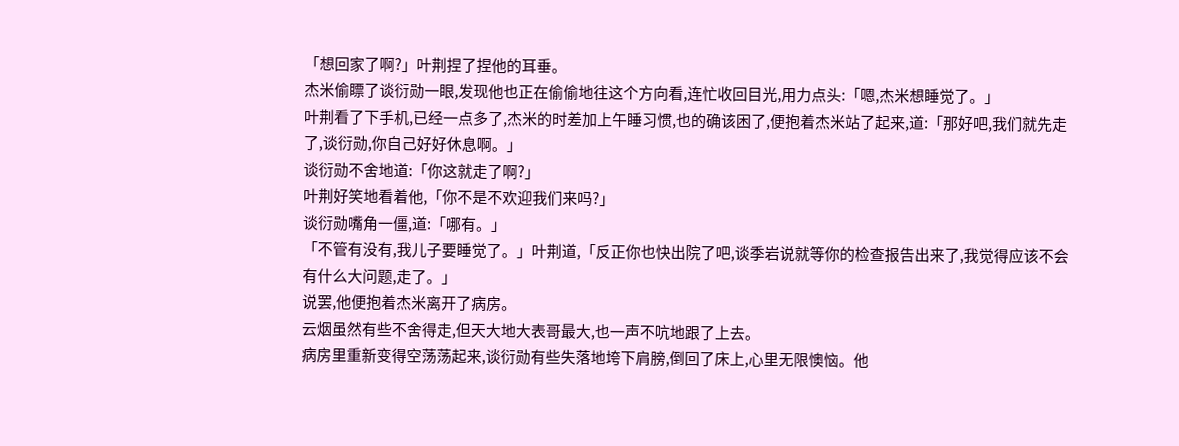「想回家了啊?」叶荆捏了捏他的耳垂。
杰米偷瞟了谈衍勋一眼,发现他也正在偷偷地往这个方向看,连忙收回目光,用力点头:「嗯,杰米想睡觉了。」
叶荆看了下手机,已经一点多了,杰米的时差加上午睡习惯,也的确该困了,便抱着杰米站了起来,道:「那好吧,我们就先走了,谈衍勋,你自己好好休息啊。」
谈衍勋不舍地道:「你这就走了啊?」
叶荆好笑地看着他,「你不是不欢迎我们来吗?」
谈衍勋嘴角一僵,道:「哪有。」
「不管有没有,我儿子要睡觉了。」叶荆道,「反正你也快出院了吧,谈季岩说就等你的检查报告出来了,我觉得应该不会有什么大问题,走了。」
说罢,他便抱着杰米离开了病房。
云烟虽然有些不舍得走,但天大地大表哥最大,也一声不吭地跟了上去。
病房里重新变得空荡荡起来,谈衍勋有些失落地垮下肩膀,倒回了床上,心里无限懊恼。他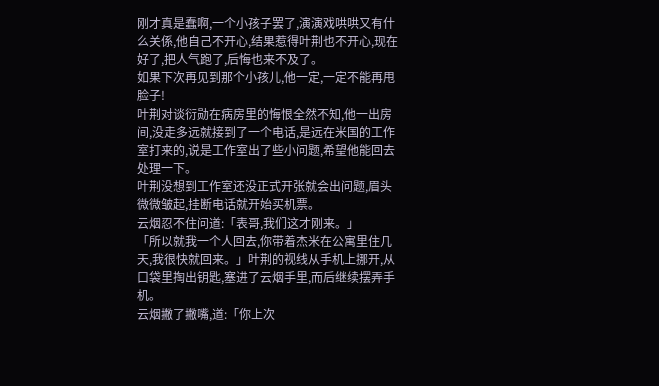刚才真是蠢啊,一个小孩子罢了,演演戏哄哄又有什么关係,他自己不开心,结果惹得叶荆也不开心,现在好了,把人气跑了,后悔也来不及了。
如果下次再见到那个小孩儿,他一定,一定不能再甩脸子!
叶荆对谈衍勋在病房里的悔恨全然不知,他一出房间,没走多远就接到了一个电话,是远在米国的工作室打来的,说是工作室出了些小问题,希望他能回去处理一下。
叶荆没想到工作室还没正式开张就会出问题,眉头微微皱起,挂断电话就开始买机票。
云烟忍不住问道:「表哥,我们这才刚来。」
「所以就我一个人回去,你带着杰米在公寓里住几天,我很快就回来。」叶荆的视线从手机上挪开,从口袋里掏出钥匙,塞进了云烟手里,而后继续摆弄手机。
云烟撇了撇嘴,道:「你上次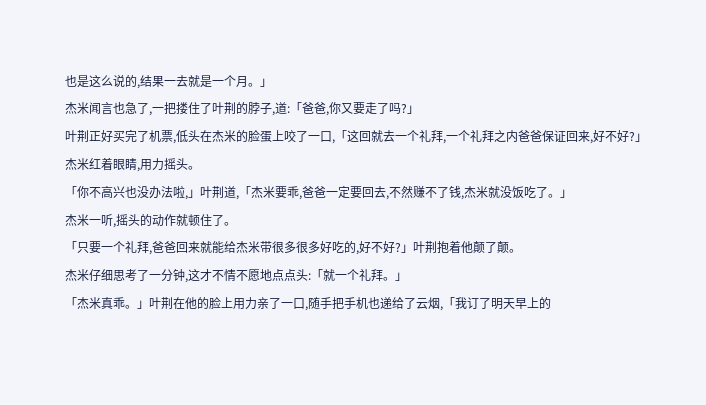也是这么说的,结果一去就是一个月。」
杰米闻言也急了,一把搂住了叶荆的脖子,道:「爸爸,你又要走了吗?」
叶荆正好买完了机票,低头在杰米的脸蛋上咬了一口,「这回就去一个礼拜,一个礼拜之内爸爸保证回来,好不好?」
杰米红着眼睛,用力摇头。
「你不高兴也没办法啦,」叶荆道,「杰米要乖,爸爸一定要回去,不然赚不了钱,杰米就没饭吃了。」
杰米一听,摇头的动作就顿住了。
「只要一个礼拜,爸爸回来就能给杰米带很多很多好吃的,好不好?」叶荆抱着他颠了颠。
杰米仔细思考了一分钟,这才不情不愿地点点头:「就一个礼拜。」
「杰米真乖。」叶荆在他的脸上用力亲了一口,随手把手机也递给了云烟,「我订了明天早上的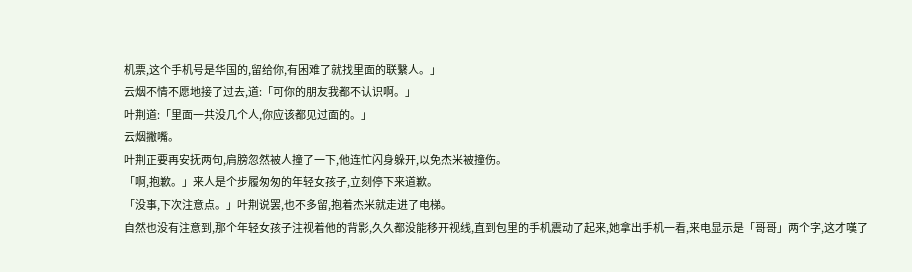机票,这个手机号是华国的,留给你,有困难了就找里面的联繫人。」
云烟不情不愿地接了过去,道:「可你的朋友我都不认识啊。」
叶荆道:「里面一共没几个人,你应该都见过面的。」
云烟撇嘴。
叶荆正要再安抚两句,肩膀忽然被人撞了一下,他连忙闪身躲开,以免杰米被撞伤。
「啊,抱歉。」来人是个步履匆匆的年轻女孩子,立刻停下来道歉。
「没事,下次注意点。」叶荆说罢,也不多留,抱着杰米就走进了电梯。
自然也没有注意到,那个年轻女孩子注视着他的背影,久久都没能移开视线,直到包里的手机震动了起来,她拿出手机一看,来电显示是「哥哥」两个字,这才嘆了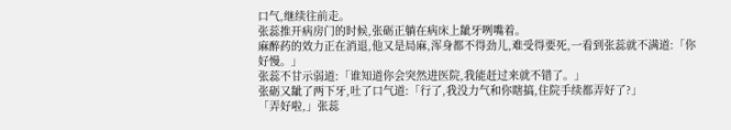口气,继续往前走。
张蕊推开病房门的时候,张砺正躺在病床上龇牙咧嘴着。
麻醉药的效力正在消退,他又是局麻,浑身都不得劲儿,难受得要死,一看到张蕊就不满道:「你好慢。」
张蕊不甘示弱道:「谁知道你会突然进医院,我能赶过来就不错了。」
张砺又龇了两下牙,吐了口气道:「行了,我没力气和你瞎搞,住院手续都弄好了?」
「弄好啦,」张蕊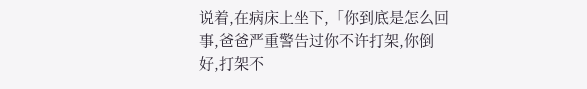说着,在病床上坐下,「你到底是怎么回事,爸爸严重警告过你不许打架,你倒好,打架不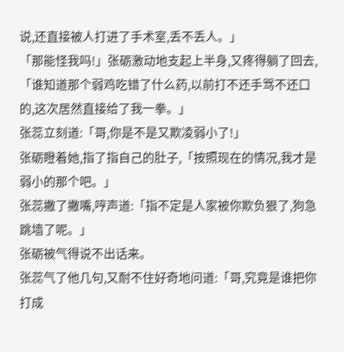说,还直接被人打进了手术室,丢不丢人。」
「那能怪我吗!」张砺激动地支起上半身,又疼得躺了回去,「谁知道那个弱鸡吃错了什么药,以前打不还手骂不还口的,这次居然直接给了我一拳。」
张蕊立刻道:「哥,你是不是又欺凌弱小了!」
张砺瞪着她,指了指自己的肚子,「按照现在的情况,我才是弱小的那个吧。」
张蕊撇了撇嘴,哼声道:「指不定是人家被你欺负狠了,狗急跳墙了呢。」
张砺被气得说不出话来。
张蕊气了他几句,又耐不住好奇地问道:「哥,究竟是谁把你打成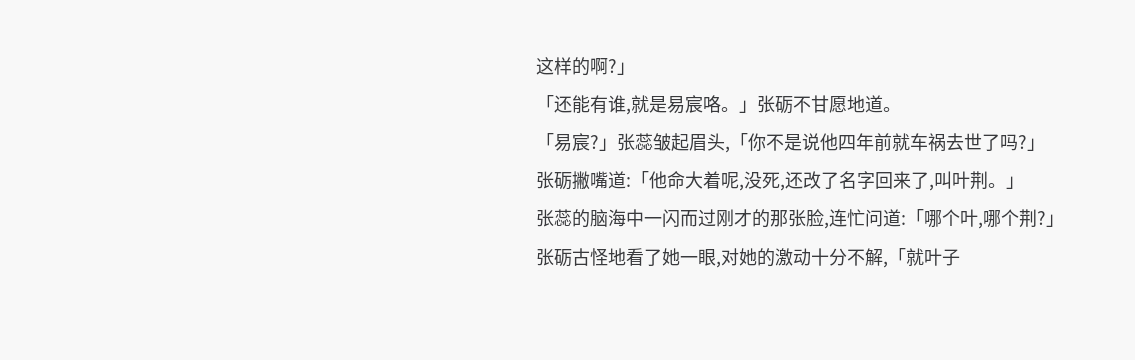这样的啊?」
「还能有谁,就是易宸咯。」张砺不甘愿地道。
「易宸?」张蕊皱起眉头,「你不是说他四年前就车祸去世了吗?」
张砺撇嘴道:「他命大着呢,没死,还改了名字回来了,叫叶荆。」
张蕊的脑海中一闪而过刚才的那张脸,连忙问道:「哪个叶,哪个荆?」
张砺古怪地看了她一眼,对她的激动十分不解,「就叶子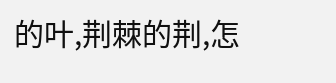的叶,荆棘的荆,怎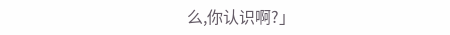么,你认识啊?」